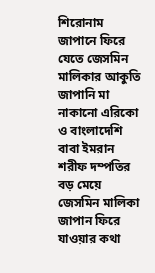শিরোনাম
জাপানে ফিরে যেতে জেসমিন মালিকার আকুতি
জাপানি মা নাকানো এরিকো ও বাংলাদেশি বাবা ইমরান শরীফ দম্পতির বড় মেয়ে জেসমিন মালিকা জাপান ফিরে যাওয়ার কথা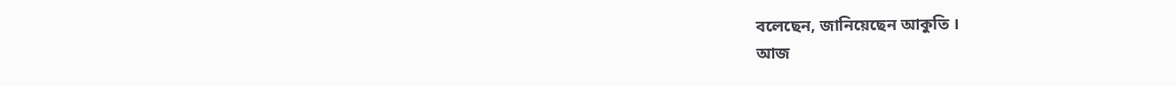বলেছেন, জানিয়েছেন আকুতি ।
আজ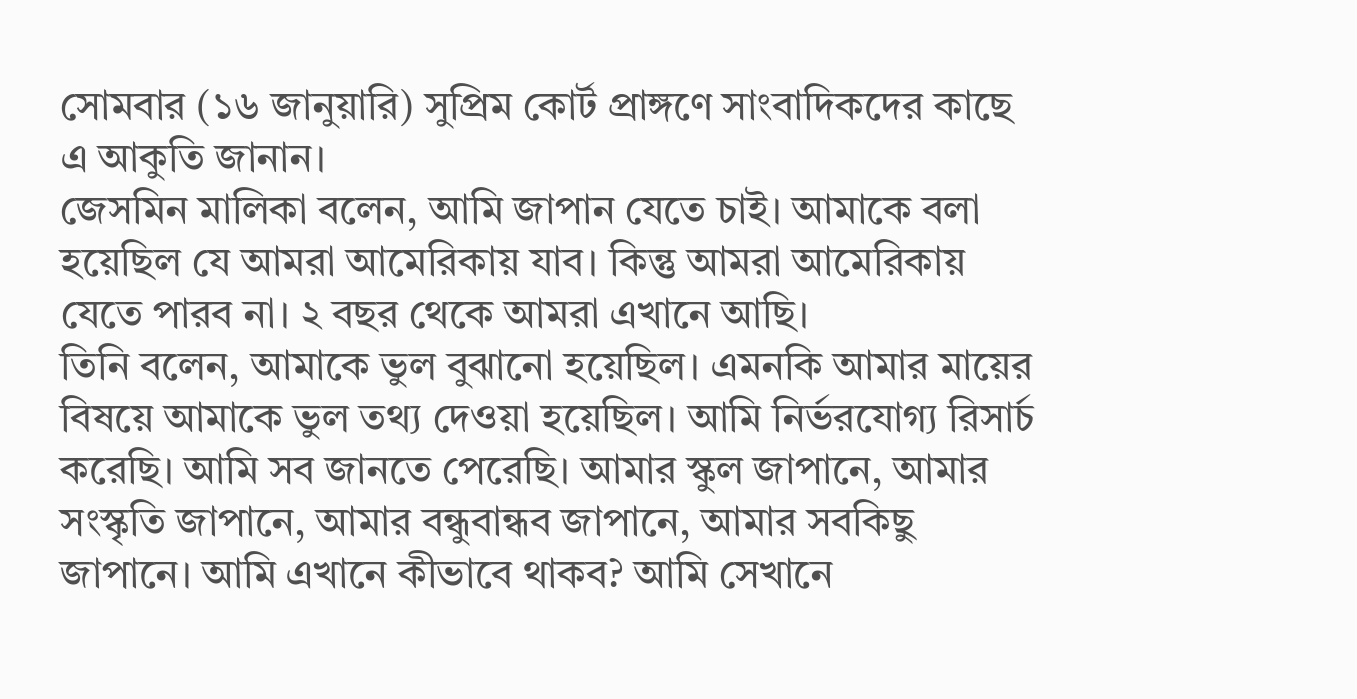সোমবার (১৬ জানুয়ারি) সুপ্রিম কোর্ট প্রাঙ্গণে সাংবাদিকদের কাছে এ আকুতি জানান।
জেসমিন মালিকা বলেন, আমি জাপান যেতে চাই। আমাকে বলা হয়েছিল যে আমরা আমেরিকায় যাব। কিন্তু আমরা আমেরিকায় যেতে পারব না। ২ বছর থেকে আমরা এখানে আছি।
তিনি বলেন, আমাকে ভুল বুঝানো হয়েছিল। এমনকি আমার মায়ের বিষয়ে আমাকে ভুল তথ্য দেওয়া হয়েছিল। আমি নির্ভরযোগ্য রিসার্চ করেছি। আমি সব জানতে পেরেছি। আমার স্কুল জাপানে, আমার সংস্কৃতি জাপানে, আমার বন্ধুবান্ধব জাপানে, আমার সবকিছু জাপানে। আমি এখানে কীভাবে থাকব? আমি সেখানে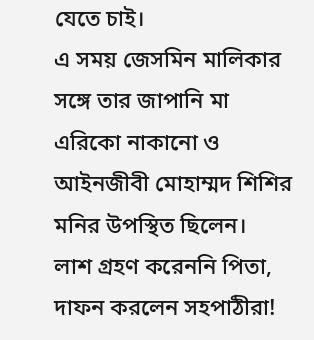যেতে চাই।
এ সময় জেসমিন মালিকার সঙ্গে তার জাপানি মা এরিকো নাকানো ও আইনজীবী মোহাম্মদ শিশির মনির উপস্থিত ছিলেন।
লাশ গ্রহণ করেননি পিতা, দাফন করলেন সহপাঠীরা!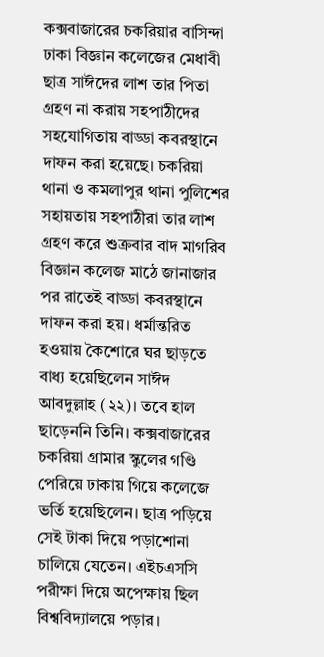কক্সবাজারের চকরিয়ার বাসিন্দা ঢাকা বিজ্ঞান কলেজের মেধাবী ছাত্র সাঈদের লাশ তার পিতা গ্রহণ না করায় সহপাঠীদের সহযোগিতায় বাড্ডা কবরস্থানে দাফন করা হয়েছে। চকরিয়া থানা ও কমলাপুর থানা পুলিশের সহায়তায় সহপাঠীরা তার লাশ গ্রহণ করে শুক্রবার বাদ মাগরিব বিজ্ঞান কলেজ মাঠে জানাজার পর রাতেই বাড্ডা কবরস্থানে দাফন করা হয়। ধর্মান্তরিত হওয়ায় কৈশোরে ঘর ছাড়তে বাধ্য হয়েছিলেন সাঈদ আবদুল্লাহ (২২)। তবে হাল ছাড়েননি তিনি। কক্সবাজারের চকরিয়া গ্রামার স্কুলের গণ্ডি পেরিয়ে ঢাকায় গিয়ে কলেজে ভর্তি হয়েছিলেন। ছাত্র পড়িয়ে সেই টাকা দিয়ে পড়াশোনা চালিয়ে যেতেন। এইচএসসি পরীক্ষা দিয়ে অপেক্ষায় ছিল বিশ্ববিদ্যালয়ে পড়ার।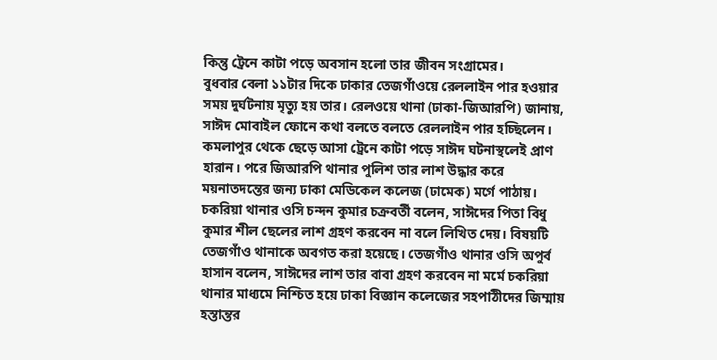কিন্তু ট্রেনে কাটা পড়ে অবসান হলো তার জীবন সংগ্রামের।
বুধবার বেলা ১১টার দিকে ঢাকার তেজগাঁওয়ে রেললাইন পার হওয়ার সময় দুর্ঘটনায় মৃত্যু হয় তার। রেলওয়ে থানা (ঢাকা-জিআরপি) জানায়, সাঈদ মোবাইল ফোনে কথা বলতে বলতে রেললাইন পার হচ্ছিলেন। কমলাপুর থেকে ছেড়ে আসা ট্রেনে কাটা পড়ে সাঈদ ঘটনাস্থলেই প্রাণ হারান। পরে জিআরপি থানার পুলিশ তার লাশ উদ্ধার করে ময়নাতদন্তের জন্য ঢাকা মেডিকেল কলেজ (ঢামেক) মর্গে পাঠায়।
চকরিয়া থানার ওসি চন্দন কুমার চক্রবর্তী বলেন, সাঈদের পিতা বিধু কুমার শীল ছেলের লাশ গ্রহণ করবেন না বলে লিখিত দেয়। বিষয়টি তেজগাঁও থানাকে অবগত করা হয়েছে। তেজগাঁও থানার ওসি অপুর্ব হাসান বলেন, সাঈদের লাশ তার বাবা গ্রহণ করবেন না মর্মে চকরিয়া থানার মাধ্যমে নিশ্চিত হয়ে ঢাকা বিজ্ঞান কলেজের সহপাঠীদের জিম্মায় হস্তান্তর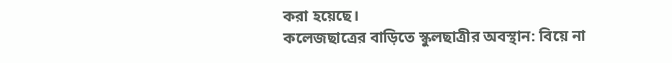করা হয়েছে।
কলেজছাত্রের বাড়িতে স্কুলছাত্রীর অবস্থান: বিয়ে না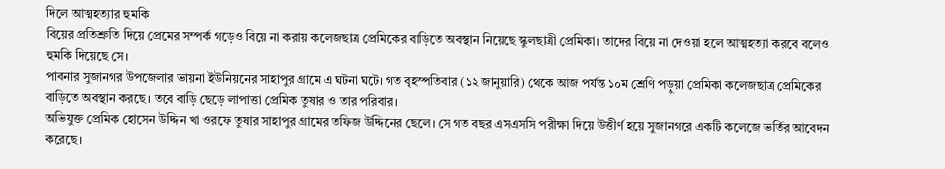দিলে আত্মহত্যার হুমকি
বিয়ের প্রতিশ্রুতি দিয়ে প্রেমের সম্পর্ক গড়েও বিয়ে না করায় কলেজছাত্র প্রেমিকের বাড়িতে অবস্থান নিয়েছে স্কুলছাত্রী প্রেমিকা। তাদের বিয়ে না দেওয়া হলে আত্মহত্যা করবে বলেও হুমকি দিয়েছে সে।
পাবনার সুজানগর উপজেলার ভায়না ইউনিয়নের সাহাপুর গ্রামে এ ঘটনা ঘটে। গত বৃহস্পতিবার (১২ জানুয়ারি) থেকে আজ পর্যন্ত ১০ম শ্রেণি পড়ুয়া প্রেমিকা কলেজছাত্র প্রেমিকের বাড়িতে অবস্থান করছে। তবে বাড়ি ছেড়ে লাপাত্তা প্রেমিক তুষার ও তার পরিবার।
অভিযুক্ত প্রেমিক হোসেন উদ্দিন খা ওরফে তুষার সাহাপুর গ্রামের তফিজ উদ্দিনের ছেলে। সে গত বছর এসএসসি পরীক্ষা দিয়ে উত্তীর্ণ হয়ে সুজানগরে একটি কলেজে ভর্তির আবেদন করেছে।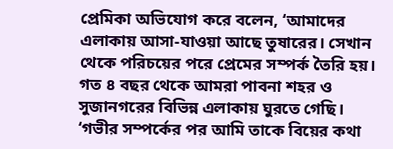প্রেমিকা অভিযোগ করে বলেন, ‘আমাদের এলাকায় আসা-যাওয়া আছে তুষারের। সেখান থেকে পরিচয়ের পরে প্রেমের সম্পর্ক তৈরি হয়। গত ৪ বছর থেকে আমরা পাবনা শহর ও সুজানগরের বিভিন্ন এলাকায় ঘুরতে গেছি। ‘গভীর সম্পর্কের পর আমি তাকে বিয়ের কথা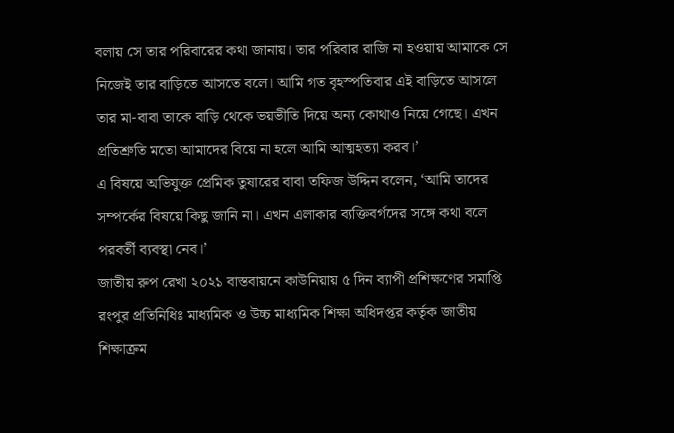বলায় সে তার পরিবারের কথা জানায়। তার পরিবার রাজি না হওয়ায় আমাকে সে নিজেই তার বাড়িতে আসতে বলে। আমি গত বৃহস্পতিবার এই বাড়িতে আসলে তার মা-বাবা তাকে বাড়ি থেকে ভয়ভীতি দিয়ে অন্য কোথাও নিয়ে গেছে। এখন প্রতিশ্রুতি মতো আমাদের বিয়ে না হলে আমি আত্মহত্যা করব।’
এ বিষয়ে অভিযুক্ত প্রেমিক তুষারের বাবা তফিজ উদ্দিন বলেন, ‘আমি তাদের সম্পর্কের বিষয়ে কিছু জানি না। এখন এলাকার ব্যক্তিবর্গদের সঙ্গে কথা বলে পরবর্তী ব্যবস্থা নেব।’
জাতীয় রুপ রেখা ২০২১ বাস্তবায়নে কাউনিয়ায় ৫ দিন ব্যাপী প্রশিক্ষণের সমাপ্তি
রংপুর প্রতিনিধিঃ মাধ্যমিক ও উচ্চ মাধ্যমিক শিক্ষা অধিদপ্তর কর্তৃক জাতীয় শিক্ষাক্রম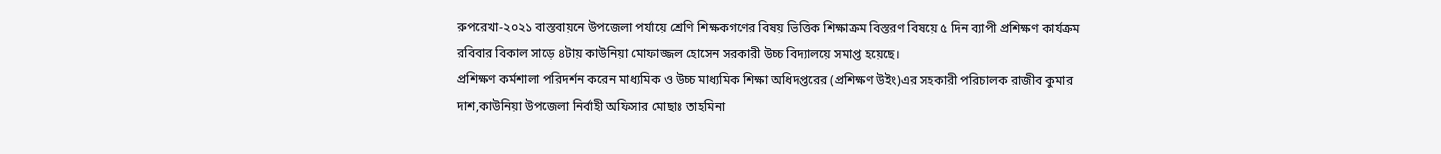রুপরেখা-২০২১ বাস্তবায়নে উপজেলা পর্যায়ে শ্রেণি শিক্ষকগণের বিষয় ভিত্তিক শিক্ষাক্রম বিস্তরণ বিষয়ে ৫ দিন ব্যাপী প্রশিক্ষণ কার্যক্রম রবিবার বিকাল সাড়ে ৪টায় কাউনিয়া মোফাজ্জল হোসেন সরকারী উচ্চ বিদ্যালয়ে সমাপ্ত হয়েছে।
প্রশিক্ষণ কর্মশালা পরিদর্শন করেন মাধ্যমিক ও উচ্চ মাধ্যমিক শিক্ষা অধিদপ্তরের (প্রশিক্ষণ উইং)এর সহকারী পরিচালক রাজীব কুমার দাশ,কাউনিয়া উপজেলা নির্বাহী অফিসার মোছাঃ তাহমিনা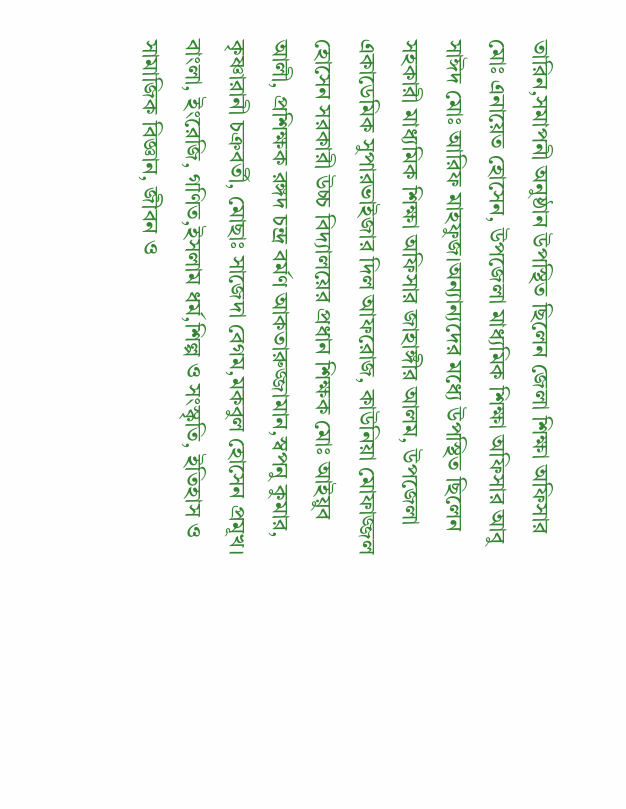তারিন,সমাপনী অনুষ্ঠান উপস্থিত ছিলেন জেলা শিক্ষা অফিসার মোঃ এনায়েত হোসেন, উপজেলা মাধ্যমিক শিক্ষা অফিসার আবু সাঈদ মোঃ আরিফ মাহফুজ।অন্যান্যদের মধ্যে উপস্থিত ছিলেন সহকারী মাধ্যমিক শিক্ষা অফিসার জাহাঙ্গীর আলম, উপজেলা একাডেমিক সুপারভাইজার দিল আফরোজ, কাউনিয়া মোফাজ্জল হোসেন সরকারী উচ্চ বিদ্যালয়ের প্রধান শিক্ষক মোঃ আইয়ুব আলী, প্রশিক্ষক রঙ্গদ চন্দ্র বর্মণ আকতারুজ্জামান,স্বপনু কুমার, কৃষ্ণারানী চক্রবর্তী, মোছাঃ সাজেদা বেগম,মকবুল হোসেন প্রমূখ। বাংলা, ইংরেজি, গণিত,ইসলাম ধর্ম,শিল্প ও সংস্কৃতি, ইতিহাস ও সামাজিক বিজ্ঞান, জীবন ও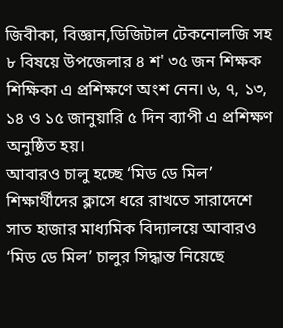জিবীকা, বিজ্ঞান,ডিজিটাল টেকনোলজি সহ ৮ বিষয়ে উপজেলার ৪ শ' ৩৫ জন শিক্ষক শিক্ষিকা এ প্রশিক্ষণে অংশ নেন। ৬, ৭, ১৩, ১৪ ও ১৫ জানুয়ারি ৫ দিন ব্যাপী এ প্রশিক্ষণ অনুষ্ঠিত হয়।
আবারও চালু হচ্ছে ‘মিড ডে মিল’
শিক্ষার্থীদের ক্লাসে ধরে রাখতে সারাদেশে সাত হাজার মাধ্যমিক বিদ্যালয়ে আবারও ‘মিড ডে মিল’ চালুর সিদ্ধান্ত নিয়েছে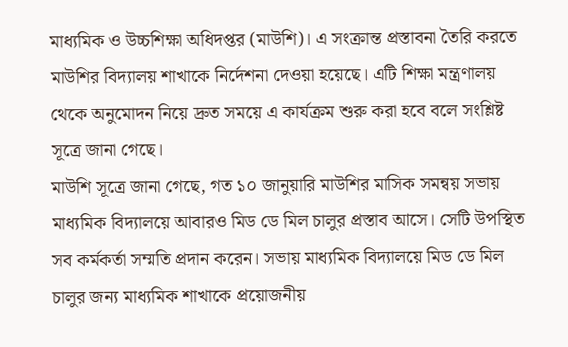মাধ্যমিক ও উচ্চশিক্ষা অধিদপ্তর (মাউশি)। এ সংক্রান্ত প্রস্তাবনা তৈরি করতে মাউশির বিদ্যালয় শাখাকে নির্দেশনা দেওয়া হয়েছে। এটি শিক্ষা মন্ত্রণালয় থেকে অনুমোদন নিয়ে দ্রুত সময়ে এ কার্যক্রম শুরু করা হবে বলে সংশ্লিষ্ট সূত্রে জানা গেছে।
মাউশি সূত্রে জানা গেছে, গত ১০ জানুয়ারি মাউশির মাসিক সমন্বয় সভায় মাধ্যমিক বিদ্যালয়ে আবারও মিড ডে মিল চালুর প্রস্তাব আসে। সেটি উপস্থিত সব কর্মকর্তা সম্মতি প্রদান করেন। সভায় মাধ্যমিক বিদ্যালয়ে মিড ডে মিল চালুর জন্য মাধ্যমিক শাখাকে প্রয়োজনীয়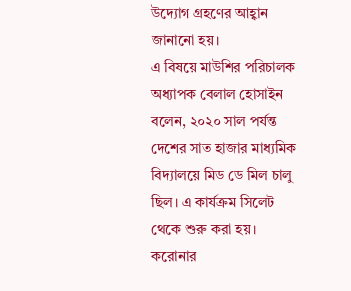উদ্যোগ গ্রহণের আহ্বান জানানো হয়।
এ বিষয়ে মাউশির পরিচালক অধ্যাপক বেলাল হোসাইন বলেন, ২০২০ সাল পর্যন্ত দেশের সাত হাজার মাধ্যমিক বিদ্যালয়ে মিড ডে মিল চালু ছিল। এ কার্যক্রম সিলেট থেকে শুরু করা হয়। করোনার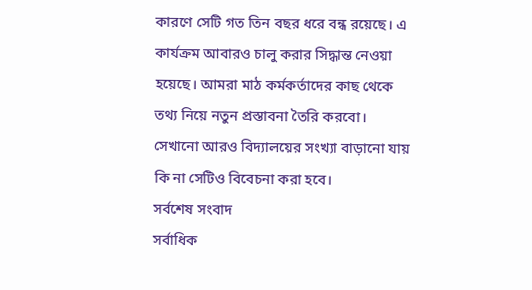কারণে সেটি গত তিন বছর ধরে বন্ধ রয়েছে। এ কার্যক্রম আবারও চালু করার সিদ্ধান্ত নেওয়া হয়েছে। আমরা মাঠ কর্মকর্তাদের কাছ থেকে তথ্য নিয়ে নতুন প্রস্তাবনা তৈরি করবো। সেখানো আরও বিদ্যালয়ের সংখ্যা বাড়ানো যায় কি না সেটিও বিবেচনা করা হবে।
সর্বশেষ সংবাদ
সর্বাধিক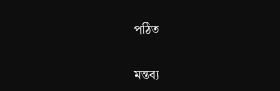পঠিত


মন্তব্য